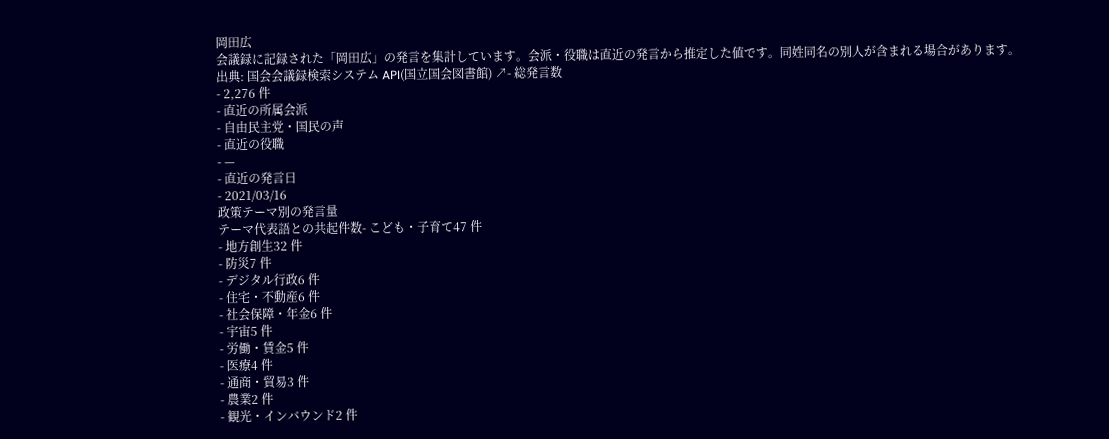岡田広
会議録に記録された「岡田広」の発言を集計しています。会派・役職は直近の発言から推定した値です。同姓同名の別人が含まれる場合があります。
出典: 国会会議録検索システム API(国立国会図書館) ↗- 総発言数
- 2,276 件
- 直近の所属会派
- 自由民主党・国民の声
- 直近の役職
- —
- 直近の発言日
- 2021/03/16
政策テーマ別の発言量
テーマ代表語との共起件数- こども・子育て47 件
- 地方創生32 件
- 防災7 件
- デジタル行政6 件
- 住宅・不動産6 件
- 社会保障・年金6 件
- 宇宙5 件
- 労働・賃金5 件
- 医療4 件
- 通商・貿易3 件
- 農業2 件
- 観光・インバウンド2 件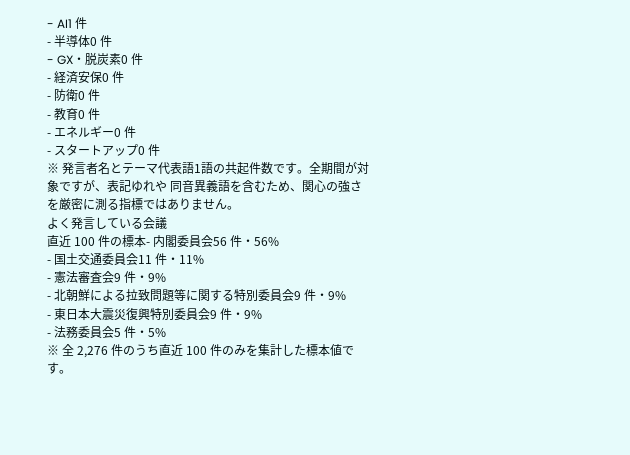- AI1 件
- 半導体0 件
- GX・脱炭素0 件
- 経済安保0 件
- 防衛0 件
- 教育0 件
- エネルギー0 件
- スタートアップ0 件
※ 発言者名とテーマ代表語1語の共起件数です。全期間が対象ですが、表記ゆれや 同音異義語を含むため、関心の強さを厳密に測る指標ではありません。
よく発言している会議
直近 100 件の標本- 内閣委員会56 件・56%
- 国土交通委員会11 件・11%
- 憲法審査会9 件・9%
- 北朝鮮による拉致問題等に関する特別委員会9 件・9%
- 東日本大震災復興特別委員会9 件・9%
- 法務委員会5 件・5%
※ 全 2,276 件のうち直近 100 件のみを集計した標本値です。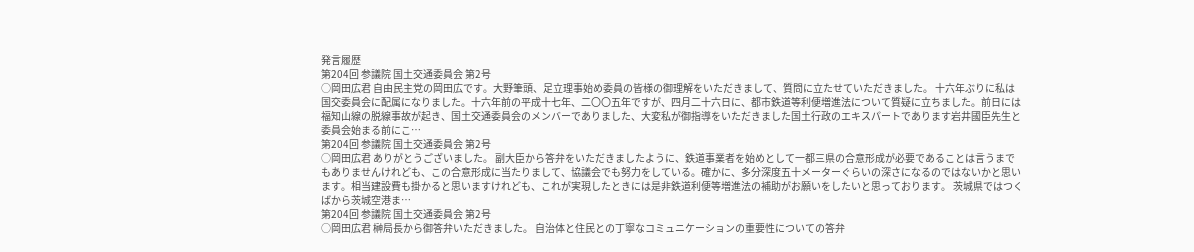発言履歴
第204回 参議院 国土交通委員会 第2号
○岡田広君 自由民主党の岡田広です。大野筆頭、足立理事始め委員の皆様の御理解をいただきまして、質問に立たせていただきました。 十六年ぶりに私は国交委員会に配属になりました。十六年前の平成十七年、二〇〇五年ですが、四月二十六日に、都市鉄道等利便増進法について質疑に立ちました。前日には福知山線の脱線事故が起き、国土交通委員会のメンバーでありました、大変私が御指導をいただきました国土行政のエキスパートであります岩井國臣先生と委員会始まる前にこ…
第204回 参議院 国土交通委員会 第2号
○岡田広君 ありがとうございました。 副大臣から答弁をいただきましたように、鉄道事業者を始めとして一都三県の合意形成が必要であることは言うまでもありませんけれども、この合意形成に当たりまして、協議会でも努力をしている。確かに、多分深度五十メーターぐらいの深さになるのではないかと思います。相当建設費も掛かると思いますけれども、これが実現したときには是非鉄道利便等増進法の補助がお願いをしたいと思っております。 茨城県ではつくばから茨城空港ま…
第204回 参議院 国土交通委員会 第2号
○岡田広君 榊局長から御答弁いただきました。 自治体と住民との丁寧なコミュニケーションの重要性についての答弁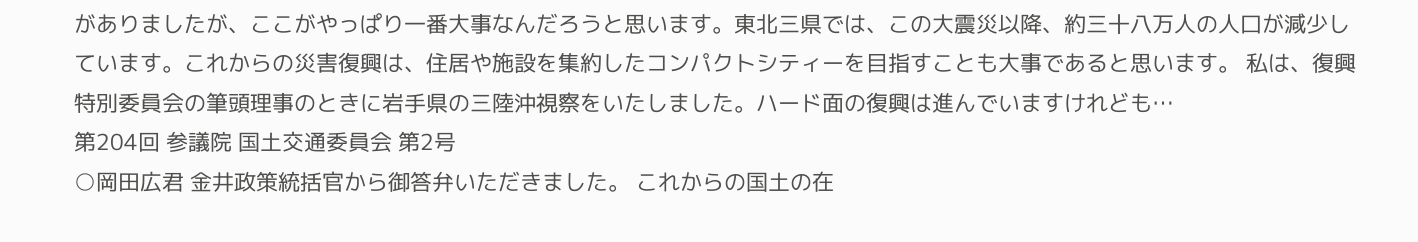がありましたが、ここがやっぱり一番大事なんだろうと思います。東北三県では、この大震災以降、約三十八万人の人口が減少しています。これからの災害復興は、住居や施設を集約したコンパクトシティーを目指すことも大事であると思います。 私は、復興特別委員会の筆頭理事のときに岩手県の三陸沖視察をいたしました。ハード面の復興は進んでいますけれども…
第204回 参議院 国土交通委員会 第2号
○岡田広君 金井政策統括官から御答弁いただきました。 これからの国土の在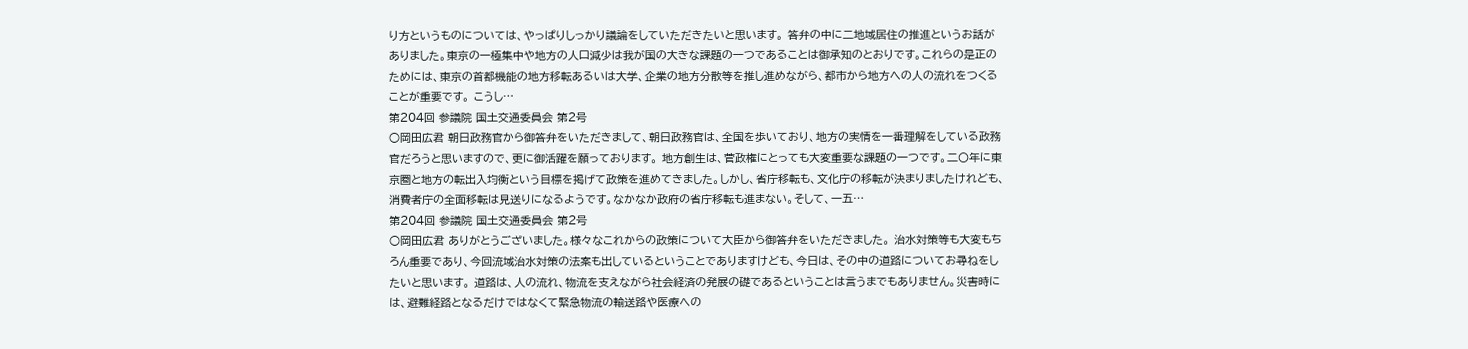り方というものについては、やっぱりしっかり議論をしていただきたいと思います。 答弁の中に二地域居住の推進というお話がありました。東京の一極集中や地方の人口減少は我が国の大きな課題の一つであることは御承知のとおりです。これらの是正のためには、東京の首都機能の地方移転あるいは大学、企業の地方分散等を推し進めながら、都市から地方への人の流れをつくることが重要です。 こうし…
第204回 参議院 国土交通委員会 第2号
○岡田広君 朝日政務官から御答弁をいただきまして、朝日政務官は、全国を歩いており、地方の実情を一番理解をしている政務官だろうと思いますので、更に御活躍を願っております。 地方創生は、菅政権にとっても大変重要な課題の一つです。二〇年に東京圏と地方の転出入均衡という目標を掲げて政策を進めてきました。しかし、省庁移転も、文化庁の移転が決まりましたけれども、消費者庁の全面移転は見送りになるようです。なかなか政府の省庁移転も進まない。そして、一五…
第204回 参議院 国土交通委員会 第2号
○岡田広君 ありがとうございました。様々なこれからの政策について大臣から御答弁をいただきました。 治水対策等も大変もちろん重要であり、今回流域治水対策の法案も出しているということでありますけども、今日は、その中の道路についてお尋ねをしたいと思います。 道路は、人の流れ、物流を支えながら社会経済の発展の礎であるということは言うまでもありません。災害時には、避難経路となるだけではなくて緊急物流の輸送路や医療への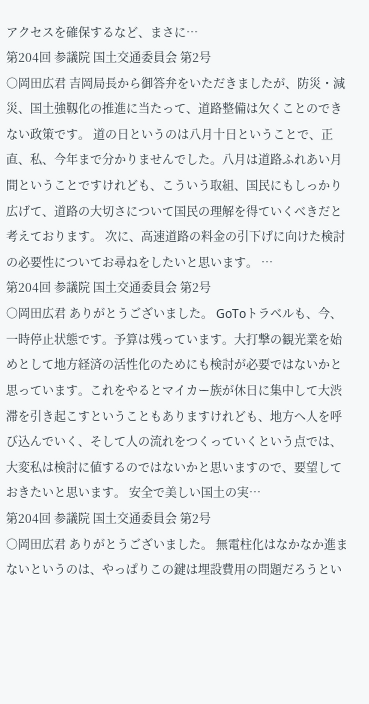アクセスを確保するなど、まさに…
第204回 参議院 国土交通委員会 第2号
○岡田広君 吉岡局長から御答弁をいただきましたが、防災・減災、国土強靱化の推進に当たって、道路整備は欠くことのできない政策です。 道の日というのは八月十日ということで、正直、私、今年まで分かりませんでした。八月は道路ふれあい月間ということですけれども、こういう取組、国民にもしっかり広げて、道路の大切さについて国民の理解を得ていくべきだと考えております。 次に、高速道路の料金の引下げに向けた検討の必要性についてお尋ねをしたいと思います。 …
第204回 参議院 国土交通委員会 第2号
○岡田広君 ありがとうございました。 GoToトラベルも、今、一時停止状態です。予算は残っています。大打撃の観光業を始めとして地方経済の活性化のためにも検討が必要ではないかと思っています。これをやるとマイカー族が休日に集中して大渋滞を引き起こすということもありますけれども、地方へ人を呼び込んでいく、そして人の流れをつくっていくという点では、大変私は検討に値するのではないかと思いますので、要望しておきたいと思います。 安全で美しい国土の実…
第204回 参議院 国土交通委員会 第2号
○岡田広君 ありがとうございました。 無電柱化はなかなか進まないというのは、やっぱりこの鍵は埋設費用の問題だろうとい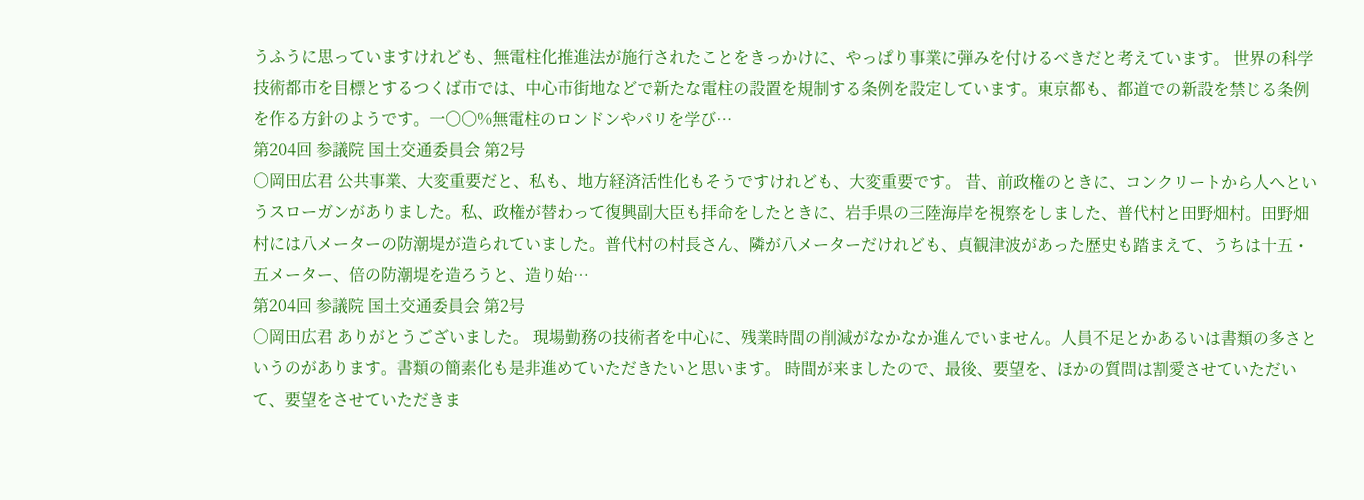うふうに思っていますけれども、無電柱化推進法が施行されたことをきっかけに、やっぱり事業に弾みを付けるべきだと考えています。 世界の科学技術都市を目標とするつくば市では、中心市街地などで新たな電柱の設置を規制する条例を設定しています。東京都も、都道での新設を禁じる条例を作る方針のようです。一〇〇%無電柱のロンドンやパリを学び…
第204回 参議院 国土交通委員会 第2号
○岡田広君 公共事業、大変重要だと、私も、地方経済活性化もそうですけれども、大変重要です。 昔、前政権のときに、コンクリートから人へというスローガンがありました。私、政権が替わって復興副大臣も拝命をしたときに、岩手県の三陸海岸を視察をしました、普代村と田野畑村。田野畑村には八メーターの防潮堤が造られていました。普代村の村長さん、隣が八メーターだけれども、貞観津波があった歴史も踏まえて、うちは十五・五メーター、倍の防潮堤を造ろうと、造り始…
第204回 参議院 国土交通委員会 第2号
○岡田広君 ありがとうございました。 現場勤務の技術者を中心に、残業時間の削減がなかなか進んでいません。人員不足とかあるいは書類の多さというのがあります。書類の簡素化も是非進めていただきたいと思います。 時間が来ましたので、最後、要望を、ほかの質問は割愛させていただいて、要望をさせていただきま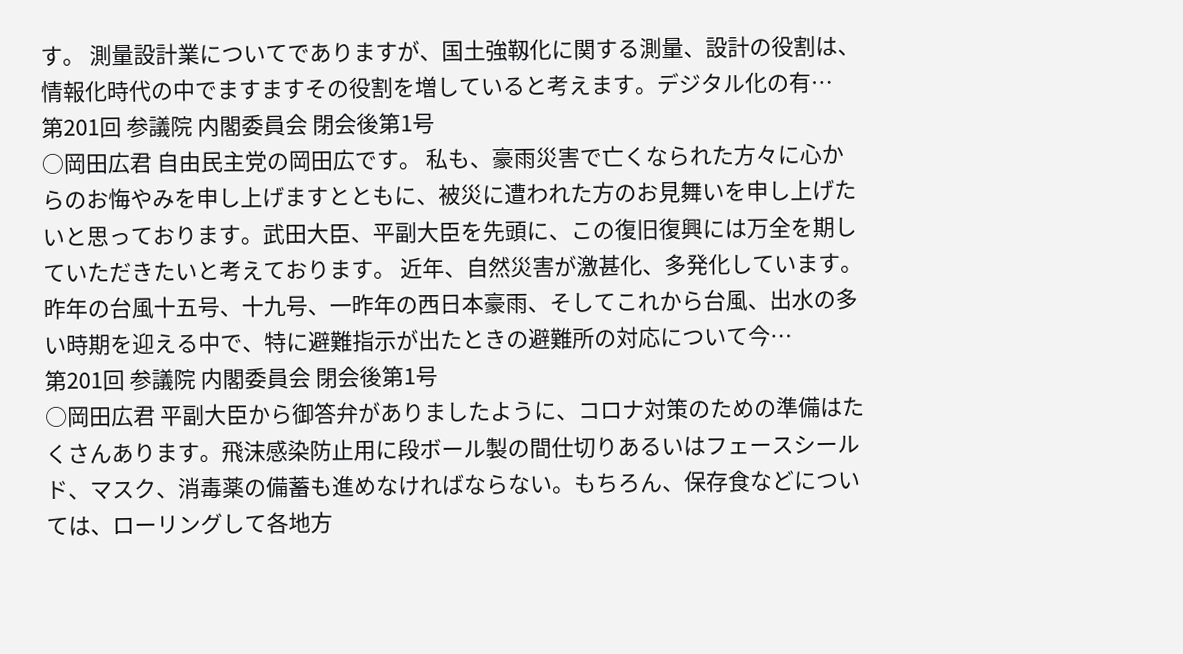す。 測量設計業についてでありますが、国土強靱化に関する測量、設計の役割は、情報化時代の中でますますその役割を増していると考えます。デジタル化の有…
第201回 参議院 内閣委員会 閉会後第1号
○岡田広君 自由民主党の岡田広です。 私も、豪雨災害で亡くなられた方々に心からのお悔やみを申し上げますとともに、被災に遭われた方のお見舞いを申し上げたいと思っております。武田大臣、平副大臣を先頭に、この復旧復興には万全を期していただきたいと考えております。 近年、自然災害が激甚化、多発化しています。昨年の台風十五号、十九号、一昨年の西日本豪雨、そしてこれから台風、出水の多い時期を迎える中で、特に避難指示が出たときの避難所の対応について今…
第201回 参議院 内閣委員会 閉会後第1号
○岡田広君 平副大臣から御答弁がありましたように、コロナ対策のための準備はたくさんあります。飛沫感染防止用に段ボール製の間仕切りあるいはフェースシールド、マスク、消毒薬の備蓄も進めなければならない。もちろん、保存食などについては、ローリングして各地方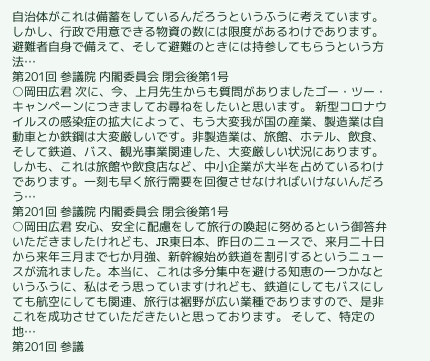自治体がこれは備蓄をしているんだろうというふうに考えています。 しかし、行政で用意できる物資の数には限度があるわけであります。避難者自身で備えて、そして避難のときには持参してもらうという方法…
第201回 参議院 内閣委員会 閉会後第1号
○岡田広君 次に、今、上月先生からも質問がありましたゴー・ツー・キャンペーンにつきましてお尋ねをしたいと思います。 新型コロナウイルスの感染症の拡大によって、もう大変我が国の産業、製造業は自動車とか鉄鋼は大変厳しいです。非製造業は、旅館、ホテル、飲食、そして鉄道、バス、観光事業関連した、大変厳しい状況にあります。しかも、これは旅館や飲食店など、中小企業が大半を占めているわけであります。一刻も早く旅行需要を回復させなければいけないんだろう…
第201回 参議院 内閣委員会 閉会後第1号
○岡田広君 安心、安全に配慮をして旅行の喚起に努めるという御答弁いただきましたけれども、JR東日本、昨日のニュースで、来月二十日から来年三月まで七か月強、新幹線始め鉄道を割引するというニュースが流れました。本当に、これは多分集中を避ける知恵の一つかなというふうに、私はそう思っていますけれども、鉄道にしてもバスにしても航空にしても関連、旅行は裾野が広い業種でありますので、是非これを成功させていただきたいと思っております。 そして、特定の地…
第201回 参議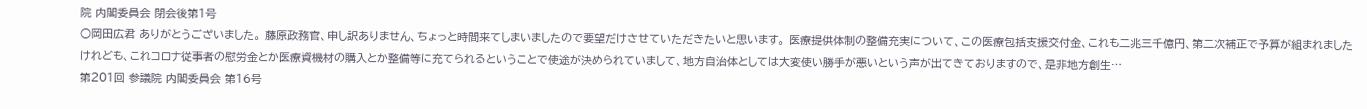院 内閣委員会 閉会後第1号
○岡田広君 ありがとうございました。 藤原政務官、申し訳ありません、ちょっと時間来てしまいましたので要望だけさせていただきたいと思います。 医療提供体制の整備充実について、この医療包括支援交付金、これも二兆三千億円、第二次補正で予算が組まれましたけれども、これコロナ従事者の慰労金とか医療資機材の購入とか整備等に充てられるということで使途が決められていまして、地方自治体としては大変使い勝手が悪いという声が出てきておりますので、是非地方創生…
第201回 参議院 内閣委員会 第16号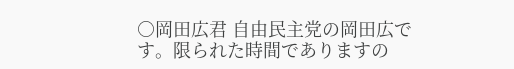○岡田広君 自由民主党の岡田広です。限られた時間でありますの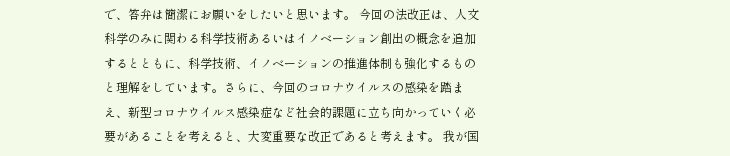で、答弁は簡潔にお願いをしたいと思います。 今回の法改正は、人文科学のみに関わる科学技術あるいはイノベーション創出の概念を追加するとともに、科学技術、イノベーションの推進体制も強化するものと理解をしています。さらに、今回のコロナウイルスの感染を踏まえ、新型コロナウイルス感染症など社会的課題に立ち向かっていく必要があることを考えると、大変重要な改正であると考えます。 我が国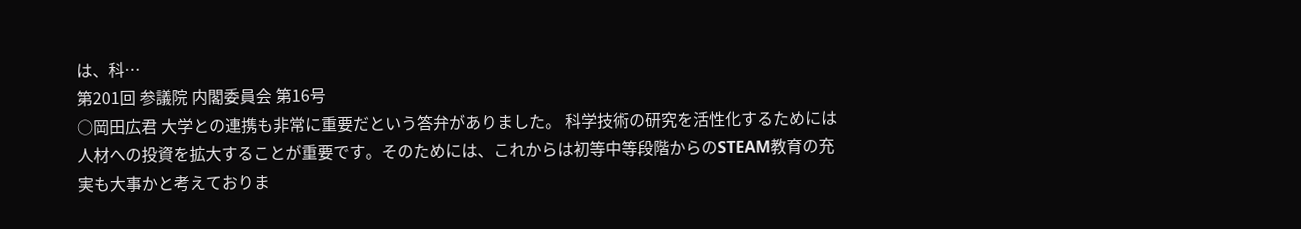は、科…
第201回 参議院 内閣委員会 第16号
○岡田広君 大学との連携も非常に重要だという答弁がありました。 科学技術の研究を活性化するためには人材への投資を拡大することが重要です。そのためには、これからは初等中等段階からのSTEAM教育の充実も大事かと考えておりま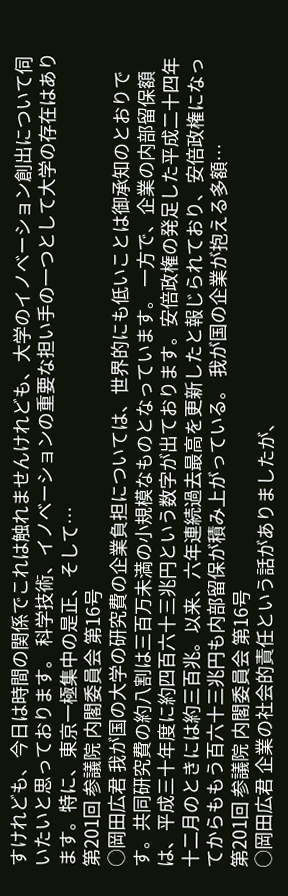すけれども、今日は時間の関係でこれは触れませんけれども、大学のイノベーション創出について伺いたいと思っております。 科学技術、イノベーションの重要な担い手の一つとして大学の存在はあります。特に、東京一極集中の是正、そして…
第201回 参議院 内閣委員会 第16号
○岡田広君 我が国の大学の研究費の企業負担については、世界的にも低いことは御承知のとおりです。共同研究費の約八割は三百万未満の小規模なものとなっています。 一方で、企業の内部留保額は、平成三十年度に約四百六十三兆円という数字が出ております。安倍政権の発足した平成二十四年十二月のときには約三百兆。以来、六年連続過去最高を更新したと報じられており、安倍政権になってからももう百六十三兆円も内部留保が積み上がっている。 我が国の企業が抱える多額…
第201回 参議院 内閣委員会 第16号
○岡田広君 企業の社会的責任という話がありましたが、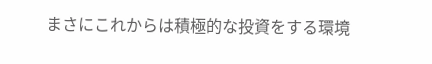まさにこれからは積極的な投資をする環境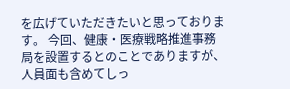を広げていただきたいと思っております。 今回、健康・医療戦略推進事務局を設置するとのことでありますが、人員面も含めてしっ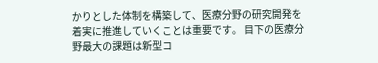かりとした体制を構築して、医療分野の研究開発を着実に推進していくことは重要です。 目下の医療分野最大の課題は新型コ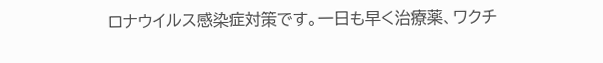ロナウイルス感染症対策です。一日も早く治療薬、ワクチ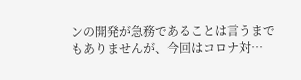ンの開発が急務であることは言うまでもありませんが、今回はコロナ対…